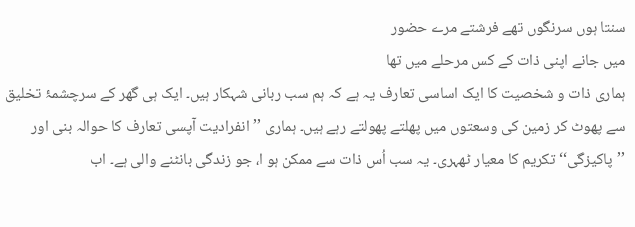سنتا ہوں سرنگوں تھے فرشتے مرے حضور
میں جانے اپنی ذات کے کس مرحلے میں تھا
ہماری ذات و شخصیت کا ایک اساسی تعارف یہ ہے کہ ہم سب ربانی شہکار ہیں۔ ایک ہی گھر کے سرچشمۂ تخلیق سے پھوٹ کر زمین کی وسعتوں میں پھلتے پھولتے رہے ہیں۔ ہماری ’’انفرادیت آپسی تعارف کا حوالہ بنی اور ’’پاکیزگی‘‘ تکریم کا معیار ٹھہری۔ یہ سب اُس ذات سے ممکن ہو ا، جو زندگی بانٹنے والی ہے۔ اب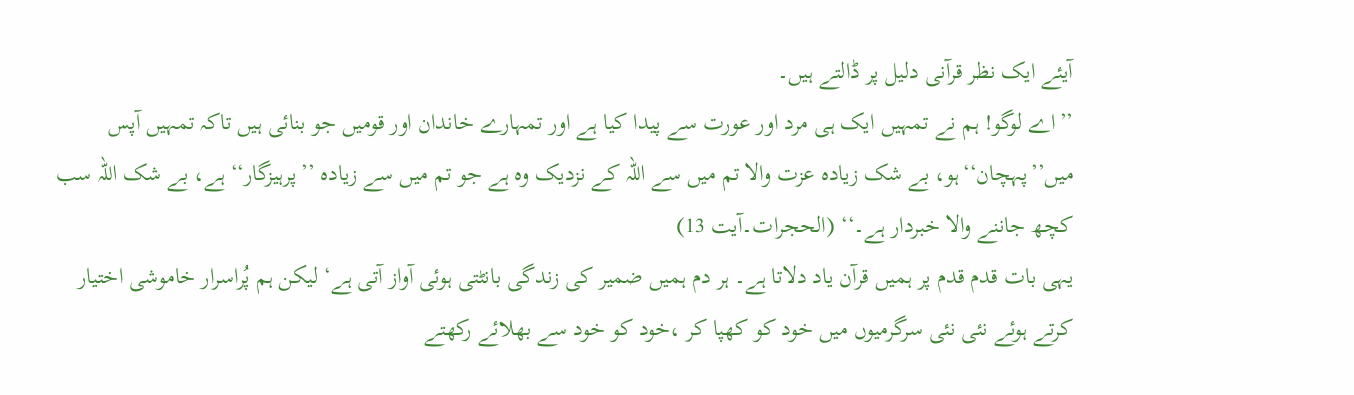آیئے ایک نظر قرآنی دلیل پر ڈالتے ہیں۔
’’اے لوگو! ہم نے تمہیں ایک ہی مرد اور عورت سے پیدا کیا ہے اور تمہارے خاندان اور قومیں جو بنائی ہیں تاکہ تمہیں آپس میں’’پہچان‘‘ہو، بے شک زیادہ عزت والا تم میں سے اللہ کے نزدیک وہ ہے جو تم میں سے زیادہ ’’پرہیزگار‘‘ ہے، بے شک اللہ سب کچھ جاننے والا خبردار ہے۔‘‘ (الحجرات۔آیت 13)
یہی بات قدم قدم پر ہمیں قرآن یاد دلاتا ہے۔ ہر دم ہمیں ضمیر کی زندگی بانٹتی ہوئی آواز آتی ہے‘ لیکن ہم پُراسرار خاموشی اختیار کرتے ہوئے نئی نئی سرگرمیوں میں خود کو کھپا کر ،خود کو خود سے بھلائے رکھتے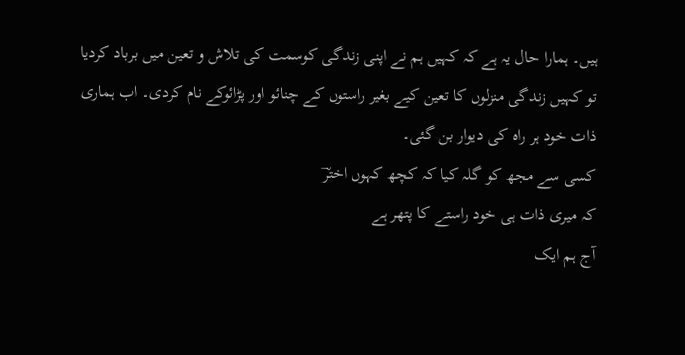ہیں۔ ہمارا حال یہ ہے کہ کہیں ہم نے اپنی زندگی کوسمت کی تلاش و تعین میں برباد کردیا تو کہیں زندگی منزلوں کا تعین کیے بغیر راستوں کے چنائو اور پڑائوکے نام کردی۔ اب ہماری ذات خود ہر راہ کی دیوار بن گئی۔
کسی سے مجھ کو گلہ کیا کہ کچھ کہوں اخترؔ
کہ میری ذات ہی خود راستے کا پتھر ہے
آج ہم ایک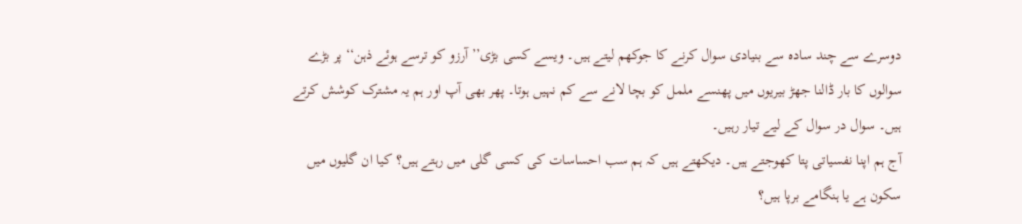دوسرے سے چند سادہ سے بنیادی سوال کرنے کا جوکھم لیتے ہیں۔ ویسے کسی بڑی’’آرزو کو ترسے ہوئے ذہن‘‘ پر بڑے سوالوں کا بار ڈالنا جھڑ بیریوں میں پھنسے ململ کو بچا لانے سے کم نہیں ہوتا۔ پھر بھی آپ اور ہم یہ مشترک کوشش کرتے ہیں۔ سوال در سوال کے لیے تیار رہیں۔
آج ہم اپنا نفسیاتی پتا کھوجتے ہیں۔ دیکھتے ہیں کہ ہم سب احساسات کی کسی گلی میں رہتے ہیں؟ کیا ان گلیوں میں سکون ہے یا ہنگامے برپا ہیں؟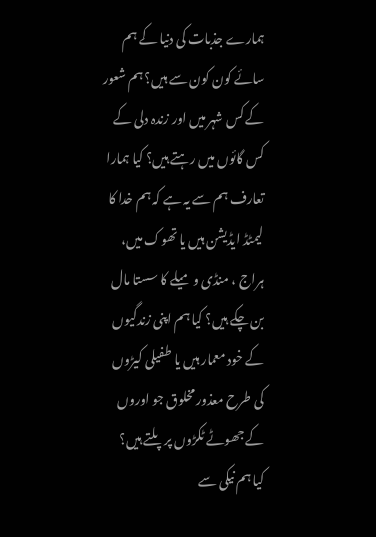ہمارے جذبات کی دنیا کے ہم سائے کون کون سے ہیں؟ ہم شعور کے کس شہر میں اور زندہ دلی کے کس گائوں میں رہتے ہیں؟ کیا ہمارا تعارف ہم سے یہ ہے کہ ہم خدا کا لیمٹڈ ایڈیشن ہیں یا تھوک میں، ہراج ، منڈی و میلے کا سستا مال بن چکے ہیں؟ کیا ہم اپنی زندگیوں کے خود معمار ہیں یا طفیلی کیڑوں کی طرح معذور مخلوق جو اوروں کے جھوٹے ٹکڑوں پر پلتے ہیں؟
کیا ہم نیکی سے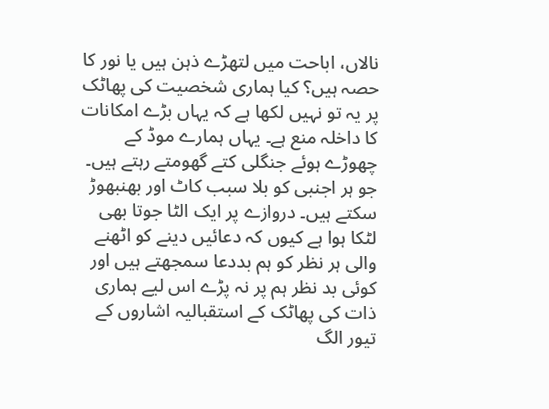نالاں، اباحت میں لتھڑے ذہن ہیں یا نور کا حصہ ہیں؟ کیا ہماری شخصیت کی پھاٹک پر یہ تو نہیں لکھا ہے کہ یہاں بڑے امکانات کا داخلہ منع ہے۔ یہاں ہمارے موڈ کے چھوڑے ہوئے جنگلی کتے گھومتے رہتے ہیں۔ جو ہر اجنبی کو بلا سبب کاٹ اور بھنبھوڑ سکتے ہیں۔ دروازے پر ایک الٹا جوتا بھی لٹکا ہوا ہے کیوں کہ دعائیں دینے کو اٹھنے والی ہر نظر کو ہم بددعا سمجھتے ہیں اور کوئی بد نظر ہم پر نہ پڑے اس لیے ہماری ذات کی پھاٹک کے استقبالیہ اشاروں کے تیور الگ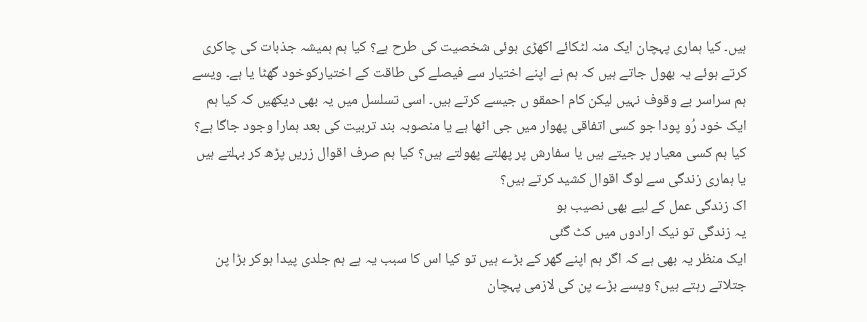ہیں۔ کیا ہماری پہچان ایک منہ لٹکائے اکھڑی ہوئی شخصیت کی طرح ہے؟ کیا ہم ہمیشہ جذبات کی چاکری کرتے ہوئے یہ بھول جاتے ہیں کہ ہم نے اپنے اختیار سے فیصلے کی طاقت کے اختیارکوخود گھٹا یا ہے۔ ویسے ہم سراسر بے وقوف نہیں لیکن کام احمقو ں جیسے کرتے ہیں۔ اسی تسلسل میں یہ بھی دیکھیں کہ کیا ہم ایک خود رُو پودا جو کسی اتفاقی پھوار میں جی اٹھا ہے یا منصوبہ بند تربیت کی بعد ہمارا وجود جاگا ہے؟ کیا ہم کسی معیار پر جیتے ہیں یا سفارش پر پھلتے پھولتے ہیں؟ کیا ہم صرف اقوال زریں پڑھ کر بہلتے ہیں یا ہماری زندگی سے لوگ اقوال کشید کرتے ہیں؟
اک زندگی عمل کے لیے بھی نصیب ہو
یہ زندگی تو نیک ارادوں میں کٹ گئی
ایک منظر یہ بھی ہے کہ اگر ہم اپنے گھر کے بڑے ہیں تو کیا اس کا سبب یہ ہے ہم جلدی پیدا ہوکر بڑا پن جتلاتے رہتے ہیں؟ ویسے بڑے پن کی لازمی پہچان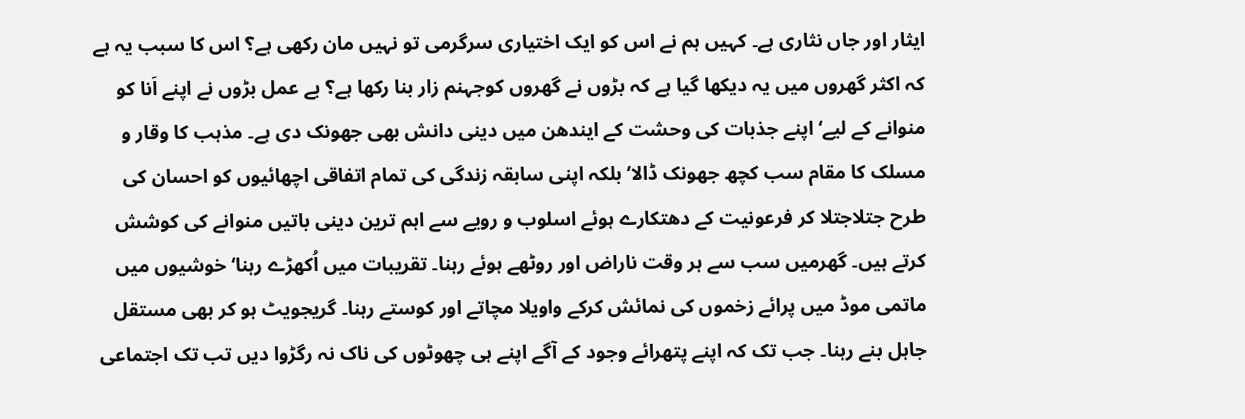ایثار اور جاں نثاری ہے۔ کہیں ہم نے اس کو ایک اختیاری سرگرمی تو نہیں مان رکھی ہے؟ اس کا سبب یہ ہے کہ اکثر گھروں میں یہ دیکھا گیا ہے کہ بڑوں نے گھروں کوجہنم زار بنا رکھا ہے؟ بے عمل بڑوں نے اپنے اَنا کو منوانے کے لیے‘ اپنے جذبات کی وحشت کے ایندھن میں دینی دانش بھی جھونک دی ہے۔ مذہب کا وقار و مسلک کا مقام سب کچھ جھونک ڈالا‘ بلکہ اپنی سابقہ زندگی کی تمام اتفاقی اچھائیوں کو احسان کی طرح جتلاجتلا کر فرعونیت کے دھتکارے ہوئے اسلوب و رویے سے اہم ترین دینی باتیں منوانے کی کوشش کرتے ہیں۔ گھرمیں سب سے ہر وقت ناراض اور روٹھے ہوئے رہنا۔ تقریبات میں اُکھڑے رہنا‘ خوشیوں میں ماتمی موڈ میں پرائے زخموں کی نمائش کرکے واویلا مچاتے اور کوستے رہنا۔ گریجویٹ ہو کر بھی مستقل جاہل بنے رہنا۔ جب تک کہ اپنے پتھرائے وجود کے آگے اپنے ہی چھوٹوں کی ناک نہ رگڑوا دیں تب تک اجتماعی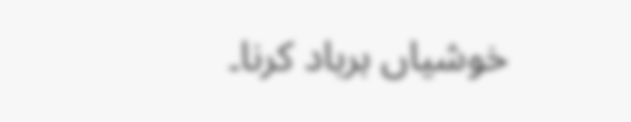خوشیاں برباد کرنا۔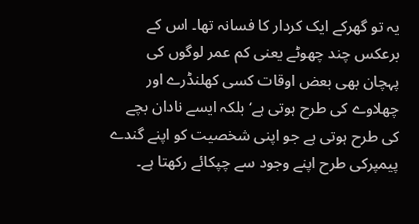یہ تو گھرکے ایک کردار کا فسانہ تھا۔ اس کے برعکس چند چھوٹے یعنی کم عمر لوگوں کی پہچان بھی بعض اوقات کسی کھلنڈرے اور چھلاوے کی طرح ہوتی ہے‘ بلکہ ایسے نادان بچے کی طرح ہوتی ہے جو اپنی شخصیت کو اپنے گندے پیمپرکی طرح اپنے وجود سے چپکائے رکھتا ہے۔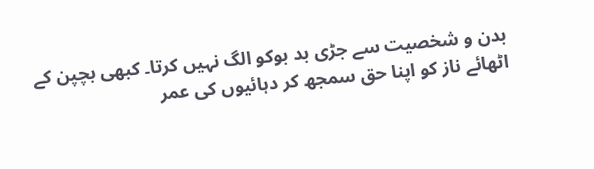بدن و شخصیت سے جڑی بد بوکو الگ نہیں کرتا۔ کبھی بچپن کے اٹھائے ناز کو اپنا حق سمجھ کر دہائیوں کی عمر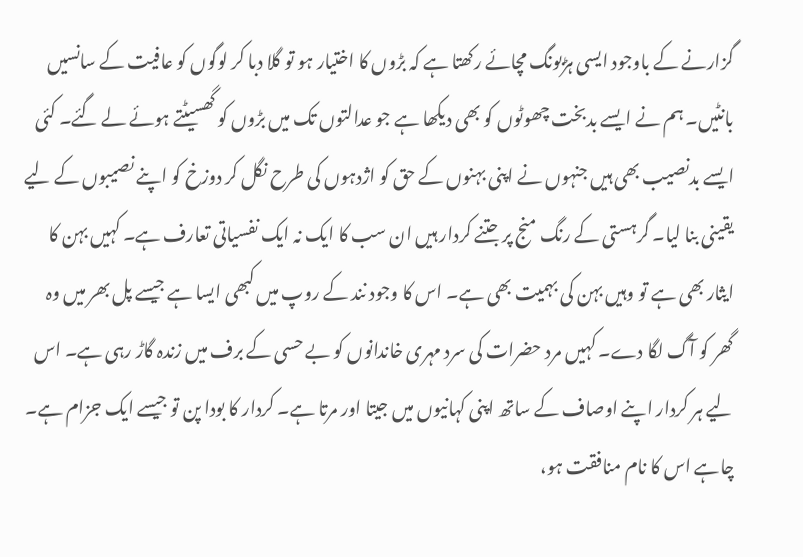گزارنے کے باوجود ایسی ہڑبونگ مچائے رکھتا ہے کہ بڑوں کا اختیار ہو تو گلا دبا کر لوگوں کو عافیت کے سانسیں بانٹیں۔ ہم نے ایسے بدبخت چھوٹوں کو بھی دیکھا ہے جو عدالتوں تک میں بڑوں کو گھسیٹتے ہوئے لے گئے۔ کئی ایسے بدنصیب بھی ہیں جنہوں نے اپنی بہنوں کے حق کو اژدہوں کی طرح نگل کر دوزخ کو اپنے نصیبوں کے لیے یقینی بنا لیا۔ گرہستی کے رنگ منج پر جتنے کردار ہیں ان سب کا ایک نہ ایک نفسیاتی تعارف ہے۔ کہیں بہن کا ایثار بھی ہے تو وہیں بہن کی بہمیت بھی ہے۔ اس کا وجود نند کے روپ میں کبھی ایسا ہے جیسے پل بھر میں وہ گھر کو آگ لگا دے۔ کہیں مرد حضرات کی سرد مہری خاندانوں کو بے حسی کے برف میں زندہ گاڑ رہی ہے۔ اس لیے ہر کردار اپنے اوصاف کے ساتھ اپنی کہانیوں میں جیتا اور مرتا ہے۔ کردار کا بودا پن تو جیسے ایک جزام ہے۔ چاہے اس کا نام منافقت ہو،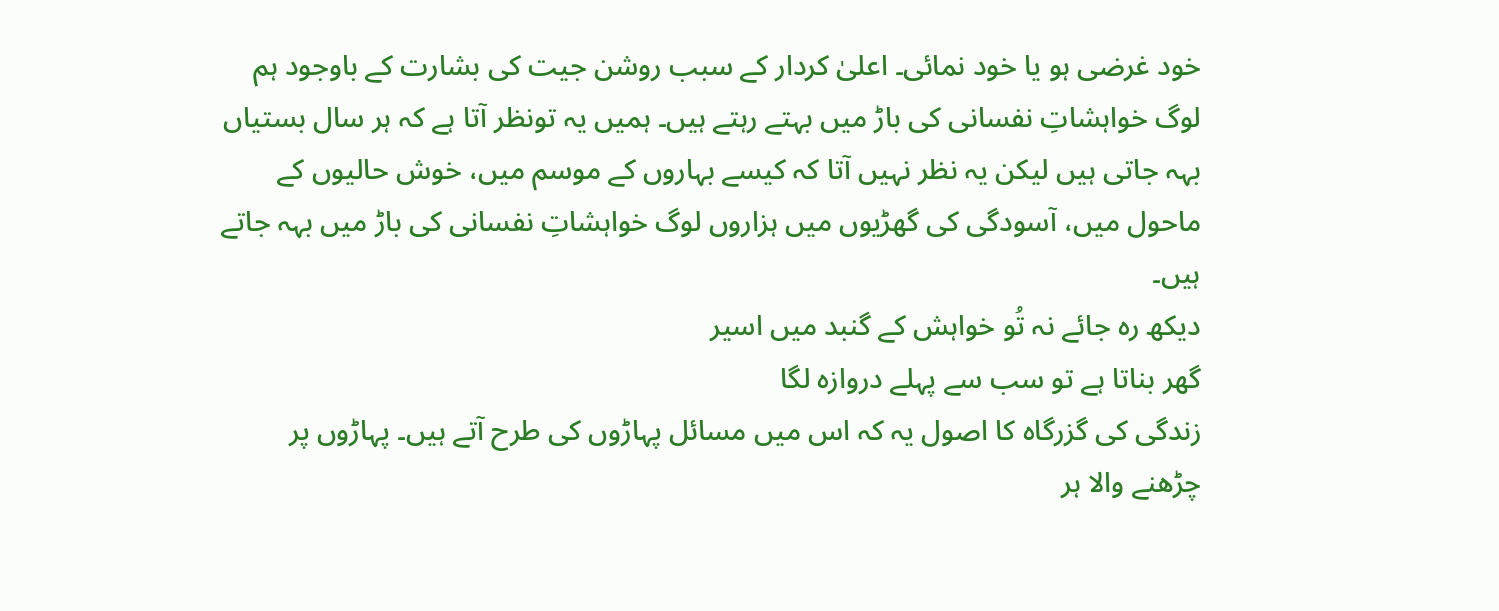خود غرضی ہو یا خود نمائی۔ اعلیٰ کردار کے سبب روشن جیت کی بشارت کے باوجود ہم لوگ خواہشاتِ نفسانی کی باڑ میں بہتے رہتے ہیں۔ ہمیں یہ تونظر آتا ہے کہ ہر سال بستیاں بہہ جاتی ہیں لیکن یہ نظر نہیں آتا کہ کیسے بہاروں کے موسم میں، خوش حالیوں کے ماحول میں، آسودگی کی گھڑیوں میں ہزاروں لوگ خواہشاتِ نفسانی کی باڑ میں بہہ جاتے ہیں۔
دیکھ رہ جائے نہ تُو خواہش کے گنبد میں اسیر
گھر بناتا ہے تو سب سے پہلے دروازہ لگا
زندگی کی گزرگاہ کا اصول یہ کہ اس میں مسائل پہاڑوں کی طرح آتے ہیں۔ پہاڑوں پر چڑھنے والا ہر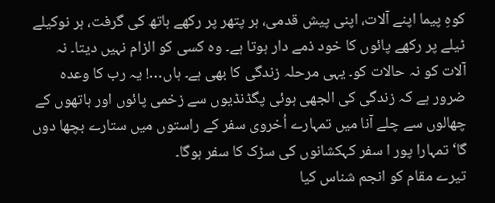کوہِ پیما اپنے آلات، اپنی پیش قدمی، ہر پتھر پر رکھے ہاتھ کی گرفت، ہر نوکیلے ٹیلے پر رکھے پائوں کا خود ذمے دار ہوتا ہے۔ وہ کسی کو الزام نہیں دیتا۔ نہ آلات کو نہ حالات کو۔ یہی مرحلہ زندگی کا بھی ہے۔ ہاں…! یہ رب کا وعدہ ضرور ہے کہ زندگی کی الجھی ہوئی پگڈنڈیوں سے زخمی پائوں اور ہاتھوں کے چھالوں سے چلے آنا میں تمہارے اُخروی سفر کے راستوں میں ستارے بچھا دوں گا‘ تمہارا پور ا سفر کہکشانوں کی سڑک کا سفر ہوگا۔
تیرے مقام کو انجم شناس کیا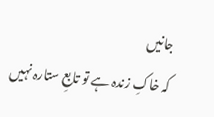جانیں
کہ خاکِ زندہ ہے تو تابعِ ستارہ نہیں